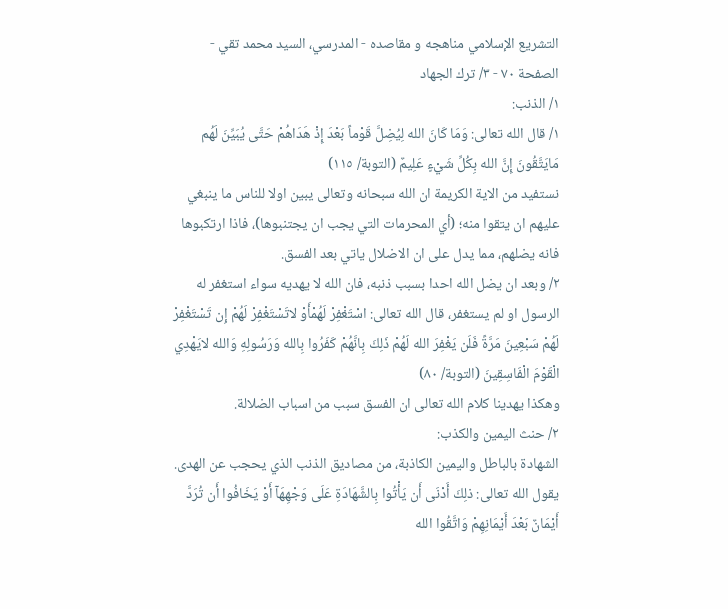التشريع الإسلامي مناهجه و مقاصده - المدرسي، السيد محمد تقي - الصفحة ٧٠ - ٣/ ترك الجهاد
١/ الذنب:
١/ قال الله تعالى: وَمَا كَانَ الله لِيُضِلَّ قَوْماً بَعْدَ إِذْ هَدَاهُمْ حَتَّى يُبَيِّنَ لَهُم مَايَتَّقُونَ إِنَّ الله بِكُلِّ شَيْءٍ عَلِيمٌ (التوبة/ ١١٥)
نستفيد من الاية الكريمة ان الله سبحانه وتعالى يبين اولا للناس ما ينبغي عليهم ان يتقوا منه؛ (أي المحرمات التي يجب ان يجتنبوها)، فاذا ارتكبوها فانه يضلهم، مما يدل على ان الاضلال ياتي بعد الفسق.
٢/ وبعد ان يضل الله احدا بسبب ذنبه، فان الله لا يهديه سواء استغفر له الرسول او لم يستغفر، قال الله تعالى: اسْتَغْفِرْ لَهُمْأَوْ لاتَسْتَغْفِرْ لَهُمْ إِن تَسْتَغْفِرْ لَهُمْ سَبْعِينَ مَرَّةً فَلَن يَغْفِرَ الله لَهُمْ ذَلِكَ بِانَّهُمْ كَفَرُوا بِالله وَرَسُولِهِ وَالله لايَهْدِي الْقَوْمَ الْفَاسِقِينَ (التوبة/ ٨٠)
وهكذا يهدينا كلام الله تعالى ان الفسق سبب من اسباب الضلالة.
٢/ حنث اليمين والكذب:
الشهادة بالباطل واليمين الكاذبة، من مصاديق الذنب الذي يحجب عن الهدى. يقول الله تعالى: ذلِكَ أَدْنَى أَن يَأْتُوا بِالشَّهَادَةِ عَلَى وَجْهِهَآ أَوْ يَخَافُوا أَن تُرَدَّ أَيْمَانٌ بَعْدَ أَيْمَانِهِمْ وَاتَّقُوا الله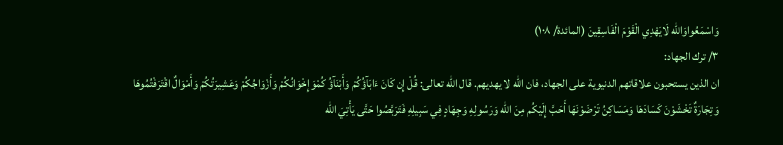وَاسْمَعُواوَالله لَايَهْدِي الْقَوْمَ الْفَاسِقِينَ (المائدة/ ١٠٨)
٣/ ترك الجهاد:
ان الذين يستحبون علاقاتهم الدنيوية على الجهاد، فان الله لا يهديهم. قال الله تعالى: قُلْ إِن كَانَ ءَابَآؤُكُمْ وَأَبْنَآؤُ كُمْوَإِخْوَانُكُمْ وَأَزْوَاجُكُمْ وَعَشِيرَتُكُمْ وَأَمْوَالٌ اقْتَرَفْتُمُوهَا وَتِجَارَةٌ تَخْشَوْنَ كَسَادَهَا وَمَسَاكِنُ تَرْضَوْنَهَا أَحَبَّ إِلَيْكُم مِنَ الله وَرَسُولِهِ وَجِهَادٍ فِي سَبِيلِهِ فَتَرَبَّصُوا حَتَّى يَأْتِيَ الله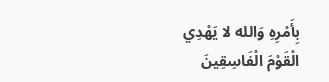بِأَمْرِهِ وَالله لا يَهْدِي الْقَوْمَ الْفَاسِقِينَ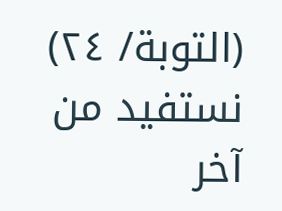(التوبة/ ٢٤)
نستفيد من آخر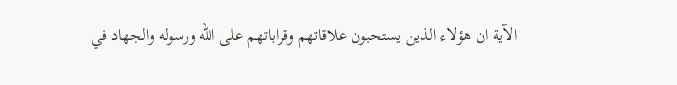الآية ان هؤلاء الذين يستحبون علاقاتهم وقراباتهم على الله ورسوله والجهاد في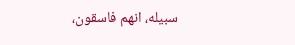سبيله، انهم فاسقون،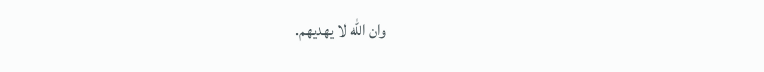وان الله لا يهديهم.